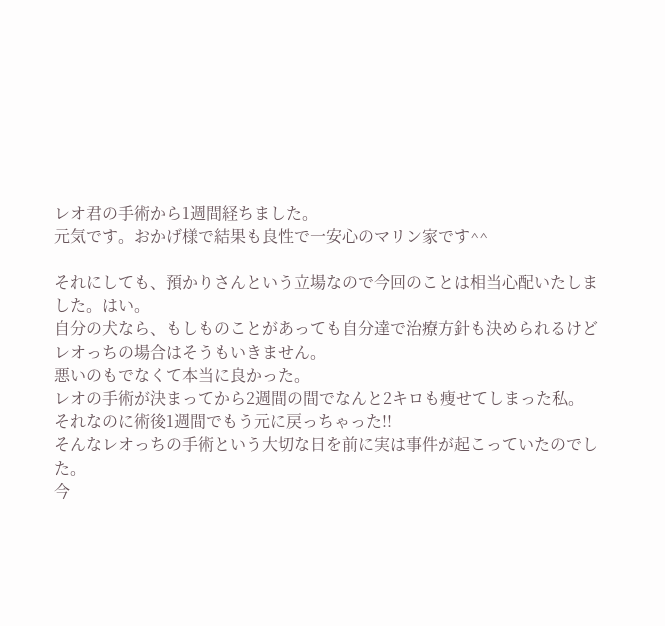レオ君の手術から1週間経ちました。
元気です。おかげ様で結果も良性で一安心のマリン家です^^

それにしても、預かりさんという立場なので今回のことは相当心配いたしました。はい。
自分の犬なら、もしものことがあっても自分達で治療方針も決められるけど
レオっちの場合はそうもいきません。
悪いのもでなくて本当に良かった。
レオの手術が決まってから2週間の間でなんと2キロも痩せてしまった私。
それなのに術後1週間でもう元に戻っちゃった!!
そんなレオっちの手術という大切な日を前に実は事件が起こっていたのでした。
今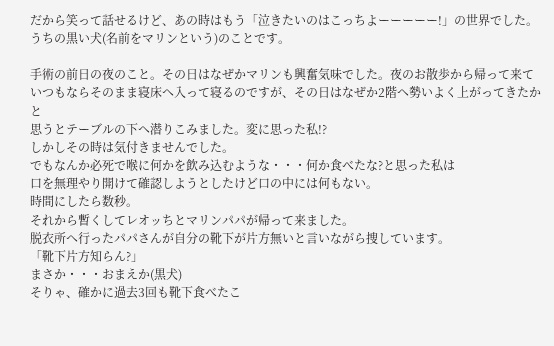だから笑って話せるけど、あの時はもう「泣きたいのはこっちよーーーーー!」の世界でした。
うちの黒い犬(名前をマリンという)のことです。

手術の前日の夜のこと。その日はなぜかマリンも興奮気味でした。夜のお散歩から帰って来て
いつもならそのまま寝床へ入って寝るのですが、その日はなぜか2階へ勢いよく上がってきたかと
思うとテーブルの下へ潜りこみました。変に思った私!?
しかしその時は気付きませんでした。
でもなんか必死で喉に何かを飲み込むような・・・何か食べたな?と思った私は
口を無理やり開けて確認しようとしたけど口の中には何もない。
時間にしたら数秒。
それから暫くしてレオッちとマリンパパが帰って来ました。
脱衣所へ行ったパパさんが自分の靴下が片方無いと言いながら捜しています。
「靴下片方知らん?」
まさか・・・おまえか(黒犬)
そりゃ、確かに過去3回も靴下食べたこ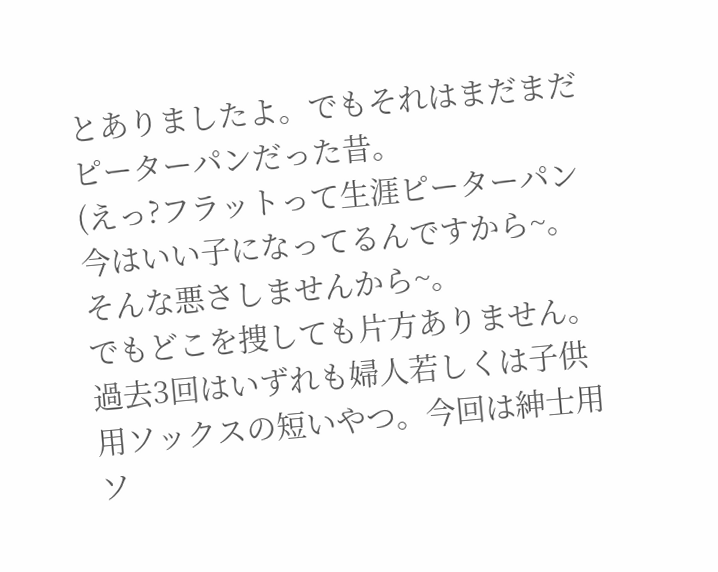とありましたよ。でもそれはまだまだピーターパンだった昔。
(えっ?フラットって生涯ピーターパン 今はいい子になってるんですから~。
そんな悪さしませんから~。
でもどこを捜しても片方ありません。過去3回はいずれも婦人若しくは子供用ソックスの短いやつ。今回は紳士用ソ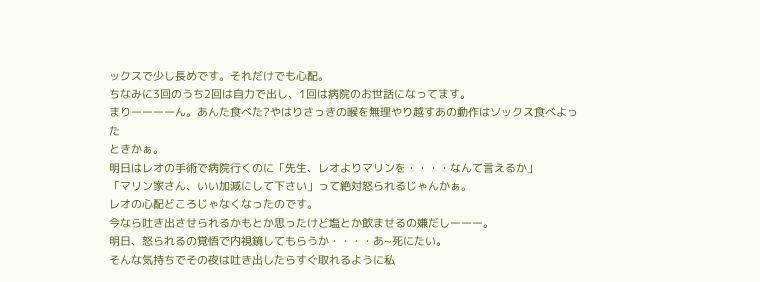ックスで少し長めです。それだけでも心配。
ちなみに3回のうち2回は自力で出し、1回は病院のお世話になってます。
まりーーーーん。あんた食べた?やはりさっきの喉を無理やり越すあの動作はソックス食べよった
ときかぁ。
明日はレオの手術で病院行くのに「先生、レオよりマリンを・・・・なんて言えるか」
「マリン家さん、いい加減にして下さい」って絶対怒られるじゃんかぁ。
レオの心配どころじゃなくなったのです。
今なら吐き出させられるかもとか思ったけど塩とか飲ませるの嫌だしーーー。
明日、怒られるの覚悟で内視鏡してもらうか・・・・あ~死にたい。
そんな気持ちでその夜は吐き出したらすぐ取れるように私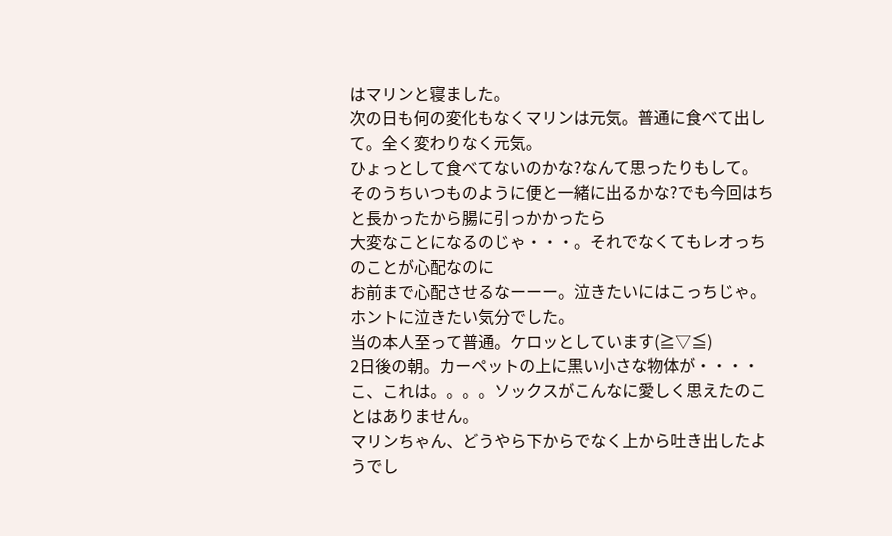はマリンと寝ました。
次の日も何の変化もなくマリンは元気。普通に食べて出して。全く変わりなく元気。
ひょっとして食べてないのかな?なんて思ったりもして。
そのうちいつものように便と一緒に出るかな?でも今回はちと長かったから腸に引っかかったら
大変なことになるのじゃ・・・。それでなくてもレオっちのことが心配なのに
お前まで心配させるなーーー。泣きたいにはこっちじゃ。ホントに泣きたい気分でした。
当の本人至って普通。ケロッとしています(≧▽≦)
2日後の朝。カーペットの上に黒い小さな物体が・・・・
こ、これは。。。。ソックスがこんなに愛しく思えたのことはありません。
マリンちゃん、どうやら下からでなく上から吐き出したようでし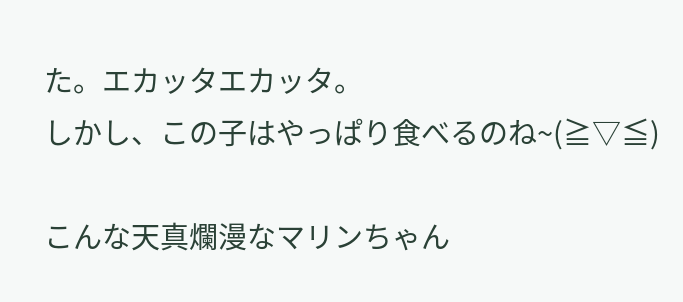た。エカッタエカッタ。
しかし、この子はやっぱり食べるのね~(≧▽≦)

こんな天真爛漫なマリンちゃん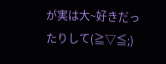が実は大~好きだったりして(≧▽≦;)